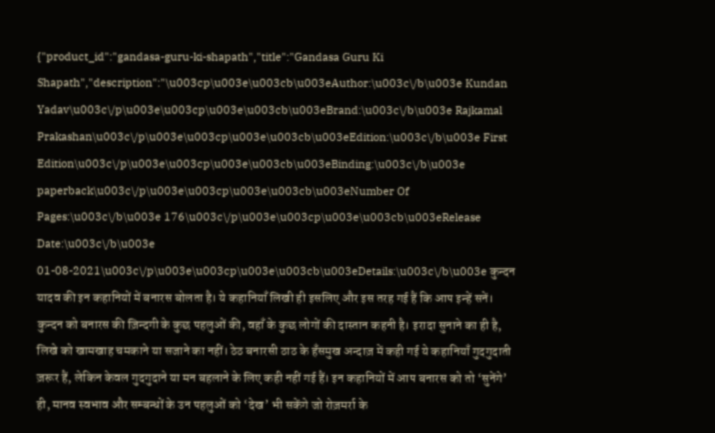{"product_id":"gandasa-guru-ki-shapath","title":"Gandasa Guru Ki Shapath","description":"\u003cp\u003e\u003cb\u003eAuthor:\u003c\/b\u003e Kundan Yadav\u003c\/p\u003e\u003cp\u003e\u003cb\u003eBrand:\u003c\/b\u003e Rajkamal Prakashan\u003c\/p\u003e\u003cp\u003e\u003cb\u003eEdition:\u003c\/b\u003e First Edition\u003c\/p\u003e\u003cp\u003e\u003cb\u003eBinding:\u003c\/b\u003e paperback\u003c\/p\u003e\u003cp\u003e\u003cb\u003eNumber Of Pages:\u003c\/b\u003e 176\u003c\/p\u003e\u003cp\u003e\u003cb\u003eRelease Date:\u003c\/b\u003e 01-08-2021\u003c\/p\u003e\u003cp\u003e\u003cb\u003eDetails:\u003c\/b\u003e कुन्दन यादव की इन कहानियों में बनारस बोलता है। ये कहानियाँ लिखी ही इसलिए और इस तरह गई हैं कि आप इन्हें सनें। कुन्दन को बनारस की ज़िन्दगी के कुछ पहलुओं की, वहाँ के कुछ लोगों की दास्तान कहनी है। इरादा सुनाने का ही है, लिखे को खामखाह चमकाने या सजाने का नहीं। ठेठ बनारसी ठाठ के हँसमुख अन्दाज़ में कही गई ये कहानियाँ गुदगुदाती ज़रूर हैं, लेकिन केवल गुदगुदाने या मन बहलाने के लिए कही नहीं गई हैं। इन कहानियों में आप बनारस को तो ‘सुनेंगे’ ही, मानव स्वभाव और सम्बन्धों के उन पहलुओं को ‘देख’ भी सकेंगे जो रोज़मर्रा के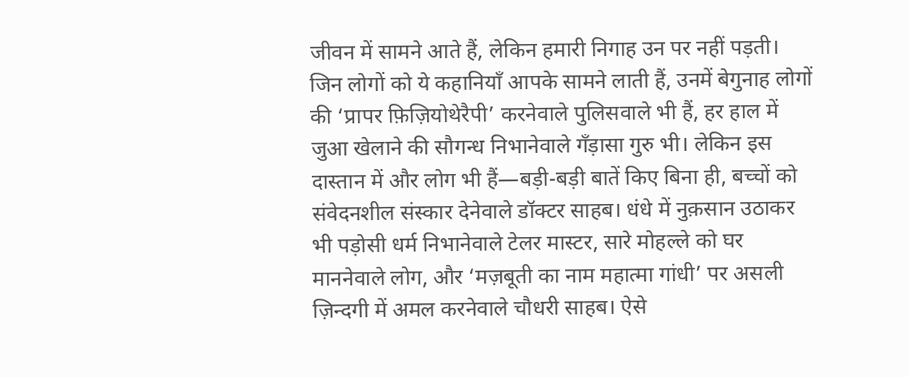जीवन में सामने आते हैं, लेकिन हमारी निगाह उन पर नहीं पड़ती। जिन लोगों को ये कहानियाँ आपके सामने लाती हैं, उनमें बेगुनाह लोगों की ‘प्रापर फ़िज़ियोथेरैपी’ करनेवाले पुलिसवाले भी हैं, हर हाल में जुआ खेलाने की सौगन्ध निभानेवाले गँड़ासा गुरु भी। लेकिन इस दास्तान में और लोग भी हैं—बड़ी-बड़ी बातें किए बिना ही, बच्चों को संवेदनशील संस्कार देनेवाले डॉक्टर साहब। धंधे में नुक़सान उठाकर भी पड़ोसी धर्म निभानेवाले टेलर मास्टर, सारे मोहल्ले को घर माननेवाले लोग, और ‘मज़बूती का नाम महात्मा गांधी’ पर असली ज़िन्दगी में अमल करनेवाले चौधरी साहब। ऐसे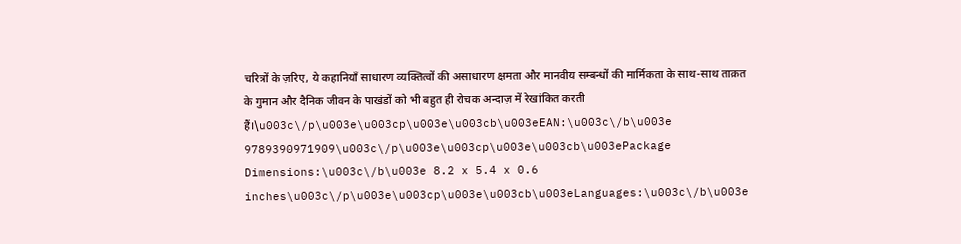चरित्रों के ज़रिए, ये कहानियाँ साधारण व्यक्तित्वों की असाधारण क्षमता और मानवीय सम्बन्धों की मार्मिकता के साथ-साथ ताक़त के गुमान और दैनिक जीवन के पाखंडों को भी बहुत ही रोचक अन्दाज़ में रेखांकित करती हैं।\u003c\/p\u003e\u003cp\u003e\u003cb\u003eEAN:\u003c\/b\u003e 9789390971909\u003c\/p\u003e\u003cp\u003e\u003cb\u003ePackage Dimensions:\u003c\/b\u003e 8.2 x 5.4 x 0.6 inches\u003c\/p\u003e\u003cp\u003e\u003cb\u003eLanguages:\u003c\/b\u003e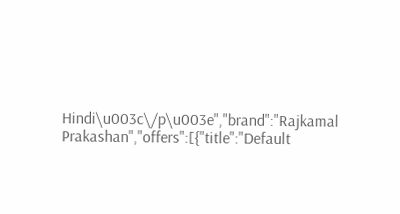Hindi\u003c\/p\u003e","brand":"Rajkamal Prakashan","offers":[{"title":"Default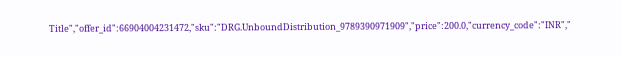Title","offer_id":66904004231472,"sku":"DRG.UnboundDistribution_9789390971909","price":200.0,"currency_code":"INR","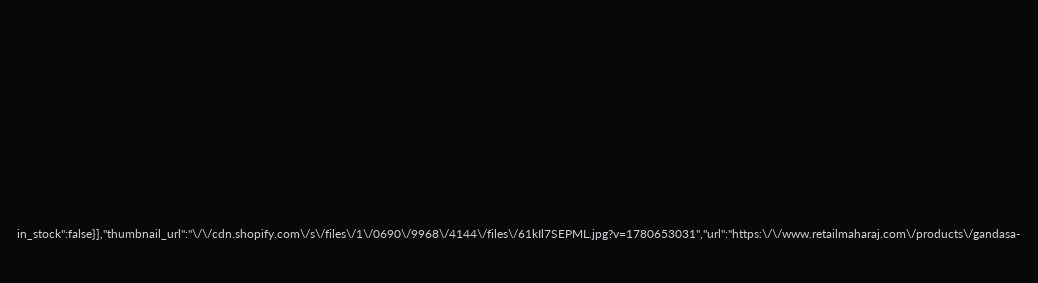in_stock":false}],"thumbnail_url":"\/\/cdn.shopify.com\/s\/files\/1\/0690\/9968\/4144\/files\/61kIl7SEPML.jpg?v=1780653031","url":"https:\/\/www.retailmaharaj.com\/products\/gandasa-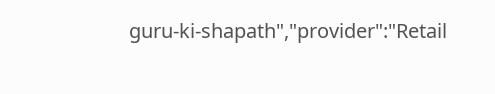guru-ki-shapath","provider":"Retail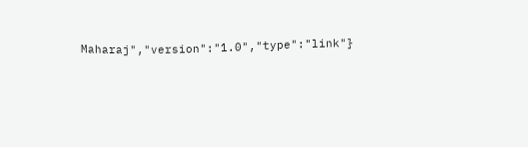Maharaj","version":"1.0","type":"link"}